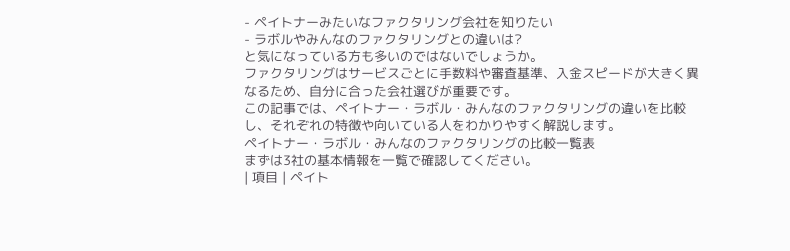- ペイトナーみたいなファクタリング会社を知りたい
- ラボルやみんなのファクタリングとの違いは?
と気になっている方も多いのではないでしょうか。
ファクタリングはサービスごとに手数料や審査基準、入金スピードが大きく異なるため、自分に合った会社選びが重要です。
この記事では、ペイトナー・ラボル・みんなのファクタリングの違いを比較し、それぞれの特徴や向いている人をわかりやすく解説します。
ペイトナー・ラボル・みんなのファクタリングの比較一覧表
まずは3社の基本情報を一覧で確認してください。
| 項目 | ペイト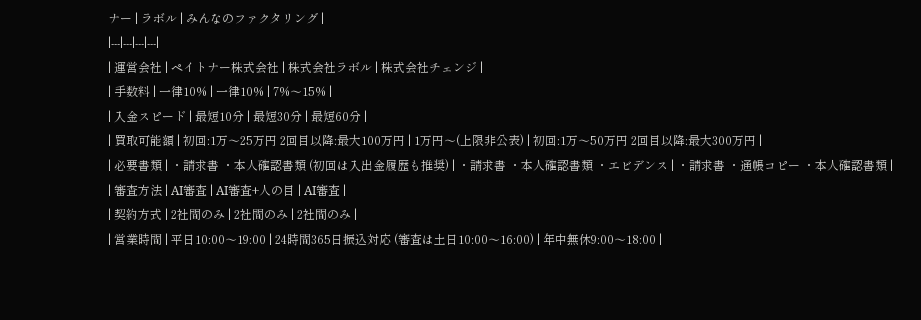ナー | ラボル | みんなのファクタリング |
|---|---|---|---|
| 運営会社 | ペイトナー株式会社 | 株式会社ラボル | 株式会社チェンジ |
| 手数料 | 一律10% | 一律10% | 7%〜15% |
| 入金スピード | 最短10分 | 最短30分 | 最短60分 |
| 買取可能額 | 初回:1万〜25万円 2回目以降:最大100万円 | 1万円〜(上限非公表) | 初回:1万〜50万円 2回目以降:最大300万円 |
| 必要書類 | ・請求書 ・本人確認書類 (初回は入出金履歴も推奨) | ・請求書 ・本人確認書類 ・エビデンス | ・請求書 ・通帳コピー ・本人確認書類 |
| 審査方法 | AI審査 | AI審査+人の目 | AI審査 |
| 契約方式 | 2社間のみ | 2社間のみ | 2社間のみ |
| 営業時間 | 平日10:00〜19:00 | 24時間365日振込対応 (審査は土日10:00〜16:00) | 年中無休9:00〜18:00 |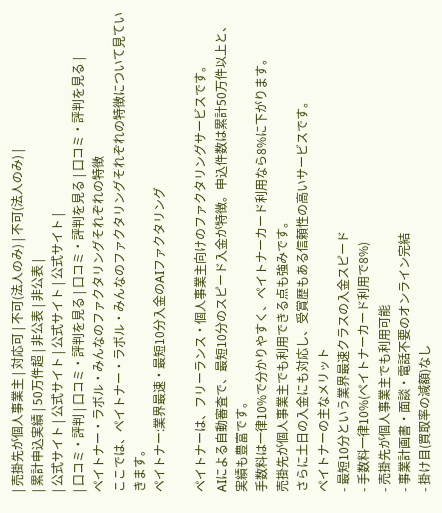| 売掛先が個人事業主 | 対応可 | 不可(法人のみ) | 不可(法人のみ) |
| 累計申込実績 | 50万件超 | 非公表 | 非公表 |
| 公式サイト | 公式サイト | 公式サイト | 公式サイト |
| 口コミ・評判 | 口コミ・評判を見る | 口コミ・評判を見る | 口コミ・評判を見る |
ペイトナー・ラボル・みんなのファクタリングそれぞれの特徴
ここでは、ペイトナー・ラボル・みんなのファクタリングそれぞれの特徴について見ていきます。
ペイトナー:業界最速・最短10分入金のAIファクタリング

ペイトナーは、フリーランス・個人事業主向けのファクタリングサービスです。
AIによる自動審査で、最短10分のスピード入金が特徴。申込件数は累計50万件以上と、実績も豊富です。
手数料は一律10%で分かりやすく、ペイトナーカード利用なら8%に下がります。
売掛先が個人事業主でも利用できる点も強みです。
さらに土日の入金にも対応し、受賞歴もある信頼性の高いサービスです。
ペイトナーの主なメリット
- 最短10分という業界最速クラスの入金スピード
- 手数料一律10%(ペイトナーカード利用で8%)
- 売掛先が個人事業主でも利用可能
- 事業計画書・面談・電話不要のオンライン完結
- 掛け目(買取率の減額)なし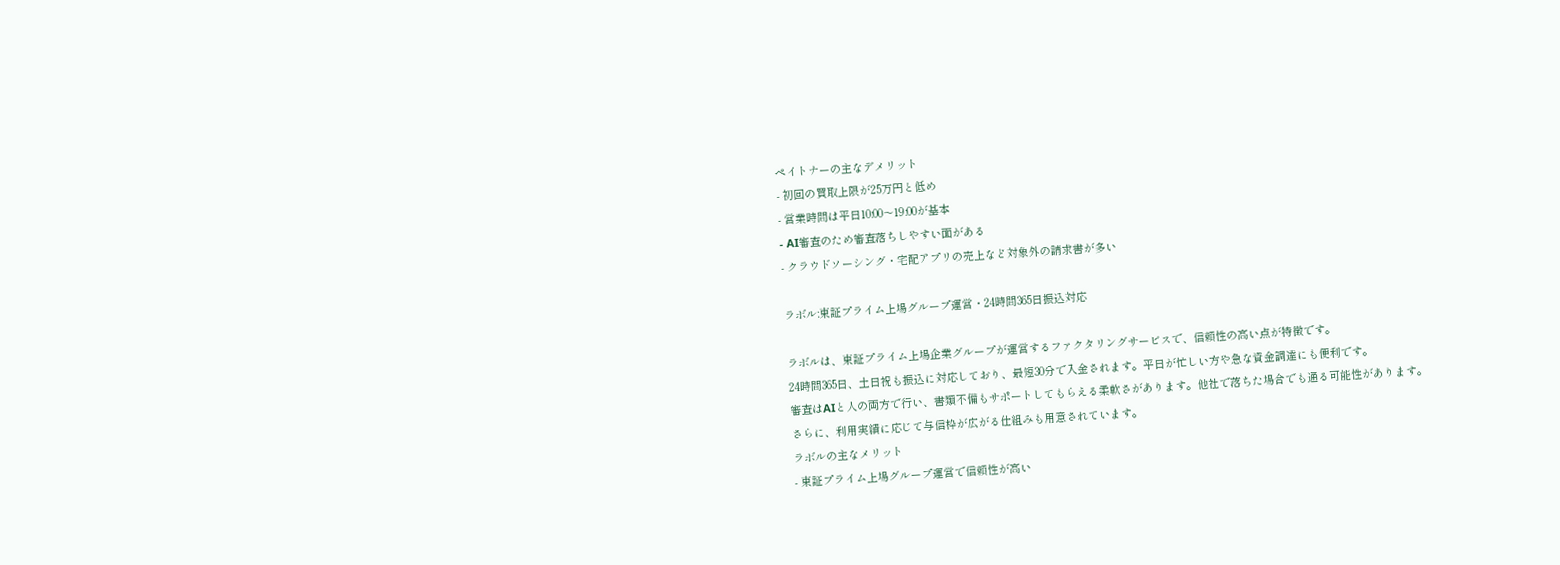ペイトナーの主なデメリット
- 初回の買取上限が25万円と低め
- 営業時間は平日10:00〜19:00が基本
- AI審査のため審査落ちしやすい面がある
- クラウドソーシング・宅配アプリの売上など対象外の請求書が多い

ラボル:東証プライム上場グループ運営・24時間365日振込対応

ラボルは、東証プライム上場企業グループが運営するファクタリングサービスで、信頼性の高い点が特徴です。
24時間365日、土日祝も振込に対応しており、最短30分で入金されます。平日が忙しい方や急な資金調達にも便利です。
審査はAIと人の両方で行い、書類不備もサポートしてもらえる柔軟さがあります。他社で落ちた場合でも通る可能性があります。
さらに、利用実績に応じて与信枠が広がる仕組みも用意されています。
ラボルの主なメリット
- 東証プライム上場グループ運営で信頼性が高い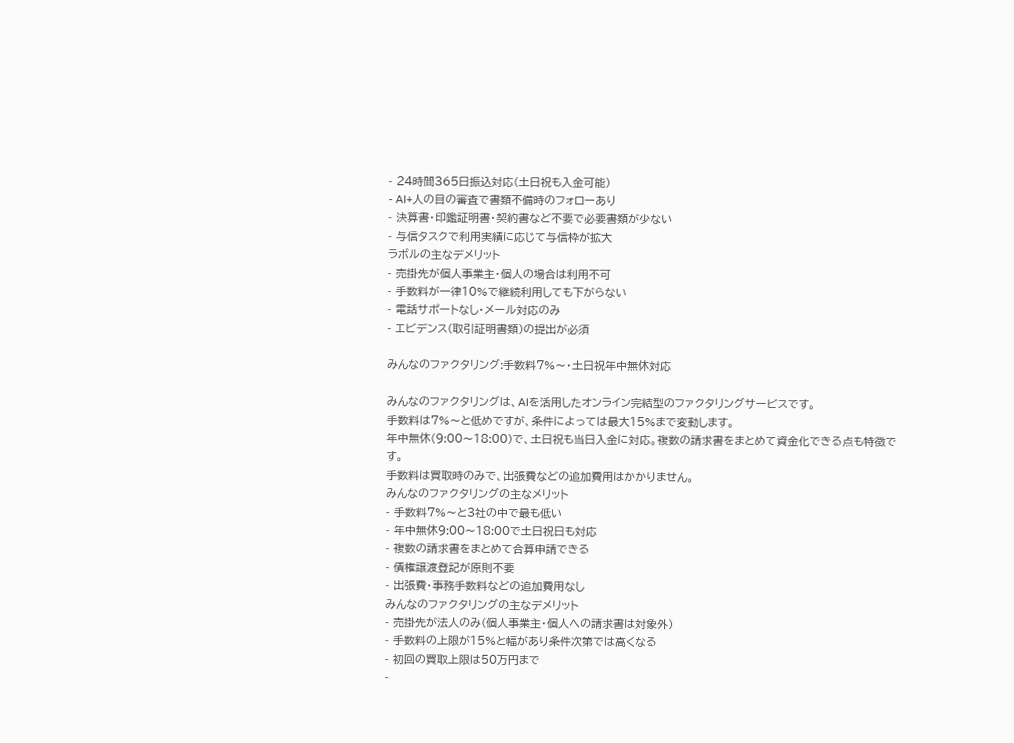- 24時間365日振込対応(土日祝も入金可能)
- AI+人の目の審査で書類不備時のフォローあり
- 決算書・印鑑証明書・契約書など不要で必要書類が少ない
- 与信タスクで利用実績に応じて与信枠が拡大
ラボルの主なデメリット
- 売掛先が個人事業主・個人の場合は利用不可
- 手数料が一律10%で継続利用しても下がらない
- 電話サポートなし・メール対応のみ
- エビデンス(取引証明書類)の提出が必須

みんなのファクタリング:手数料7%〜・土日祝年中無休対応

みんなのファクタリングは、AIを活用したオンライン完結型のファクタリングサービスです。
手数料は7%〜と低めですが、条件によっては最大15%まで変動します。
年中無休(9:00〜18:00)で、土日祝も当日入金に対応。複数の請求書をまとめて資金化できる点も特徴です。
手数料は買取時のみで、出張費などの追加費用はかかりません。
みんなのファクタリングの主なメリット
- 手数料7%〜と3社の中で最も低い
- 年中無休9:00〜18:00で土日祝日も対応
- 複数の請求書をまとめて合算申請できる
- 債権譲渡登記が原則不要
- 出張費・事務手数料などの追加費用なし
みんなのファクタリングの主なデメリット
- 売掛先が法人のみ(個人事業主・個人への請求書は対象外)
- 手数料の上限が15%と幅があり条件次第では高くなる
- 初回の買取上限は50万円まで
-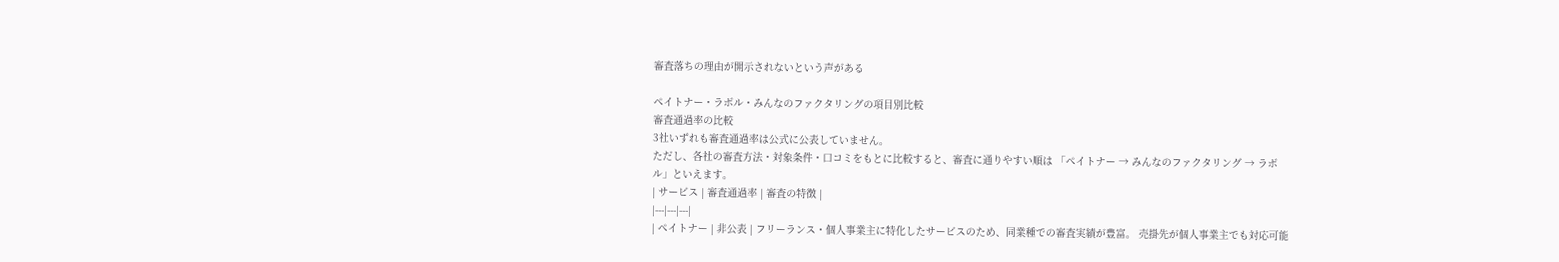審査落ちの理由が開示されないという声がある

ペイトナー・ラボル・みんなのファクタリングの項目別比較
審査通過率の比較
3社いずれも審査通過率は公式に公表していません。
ただし、各社の審査方法・対象条件・口コミをもとに比較すると、審査に通りやすい順は 「ペイトナー → みんなのファクタリング → ラボル」といえます。
| サービス | 審査通過率 | 審査の特徴 |
|---|---|---|
| ペイトナー | 非公表 | フリーランス・個人事業主に特化したサービスのため、同業種での審査実績が豊富。 売掛先が個人事業主でも対応可能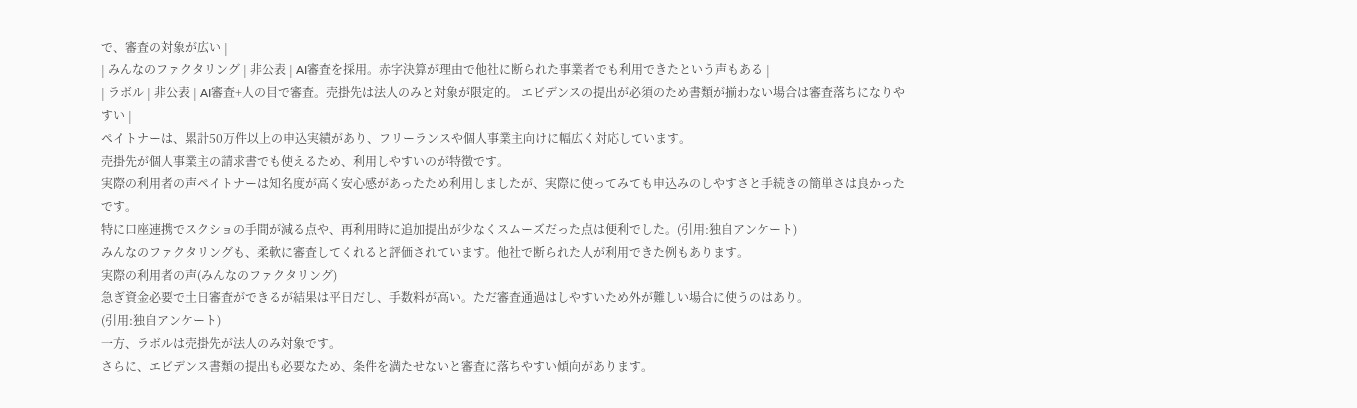で、審査の対象が広い |
| みんなのファクタリング | 非公表 | AI審査を採用。赤字決算が理由で他社に断られた事業者でも利用できたという声もある |
| ラボル | 非公表 | AI審査+人の目で審査。売掛先は法人のみと対象が限定的。 エビデンスの提出が必須のため書類が揃わない場合は審査落ちになりやすい |
ペイトナーは、累計50万件以上の申込実績があり、フリーランスや個人事業主向けに幅広く対応しています。
売掛先が個人事業主の請求書でも使えるため、利用しやすいのが特徴です。
実際の利用者の声ペイトナーは知名度が高く安心感があったため利用しましたが、実際に使ってみても申込みのしやすさと手続きの簡単さは良かったです。
特に口座連携でスクショの手間が減る点や、再利用時に追加提出が少なくスムーズだった点は便利でした。(引用:独自アンケート)
みんなのファクタリングも、柔軟に審査してくれると評価されています。他社で断られた人が利用できた例もあります。
実際の利用者の声(みんなのファクタリング)
急ぎ資金必要で土日審査ができるが結果は平日だし、手数料が高い。ただ審査通過はしやすいため外が難しい場合に使うのはあり。
(引用:独自アンケート)
一方、ラボルは売掛先が法人のみ対象です。
さらに、エビデンス書類の提出も必要なため、条件を満たせないと審査に落ちやすい傾向があります。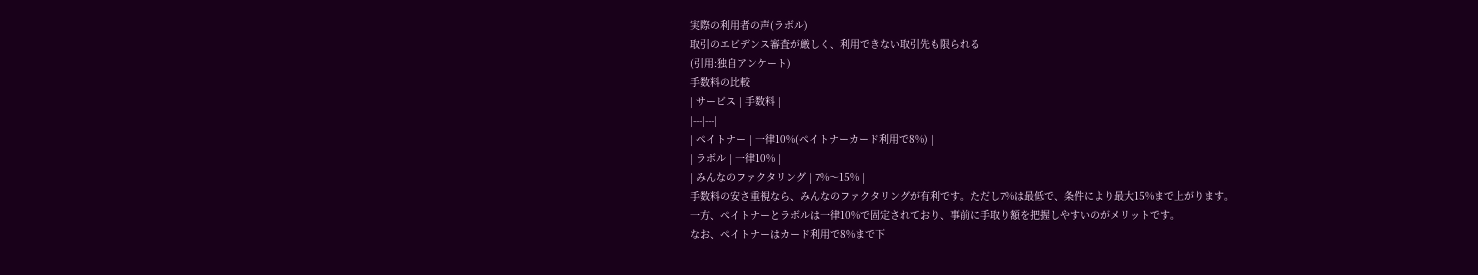実際の利用者の声(ラボル)
取引のエビデンス審査が厳しく、利用できない取引先も限られる
(引用:独自アンケート)
手数料の比較
| サービス | 手数料 |
|---|---|
| ペイトナー | 一律10%(ペイトナーカード利用で8%) |
| ラボル | 一律10% |
| みんなのファクタリング | 7%〜15% |
手数料の安さ重視なら、みんなのファクタリングが有利です。ただし7%は最低で、条件により最大15%まで上がります。
一方、ペイトナーとラボルは一律10%で固定されており、事前に手取り額を把握しやすいのがメリットです。
なお、ペイトナーはカード利用で8%まで下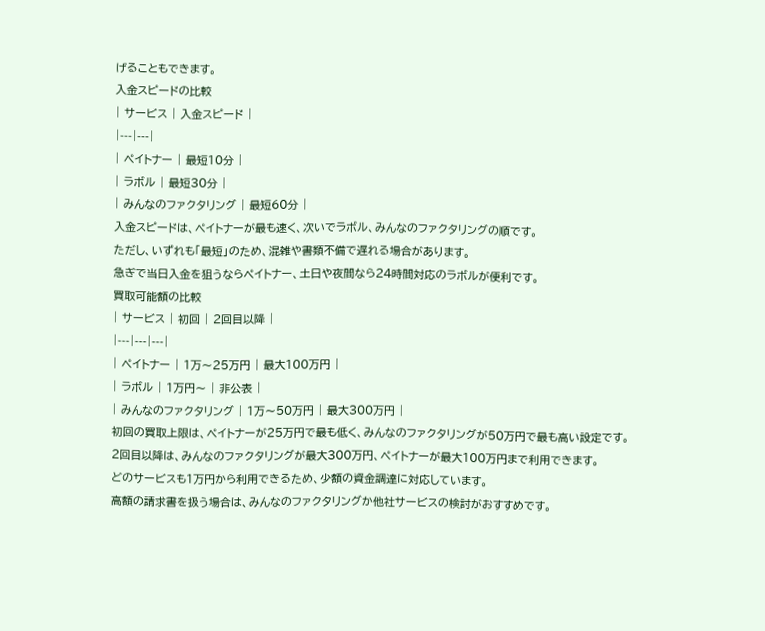げることもできます。
入金スピードの比較
| サービス | 入金スピード |
|---|---|
| ペイトナー | 最短10分 |
| ラボル | 最短30分 |
| みんなのファクタリング | 最短60分 |
入金スピードは、ペイトナーが最も速く、次いでラボル、みんなのファクタリングの順です。
ただし、いずれも「最短」のため、混雑や書類不備で遅れる場合があります。
急ぎで当日入金を狙うならペイトナー、土日や夜間なら24時間対応のラボルが便利です。
買取可能額の比較
| サービス | 初回 | 2回目以降 |
|---|---|---|
| ペイトナー | 1万〜25万円 | 最大100万円 |
| ラボル | 1万円〜 | 非公表 |
| みんなのファクタリング | 1万〜50万円 | 最大300万円 |
初回の買取上限は、ペイトナーが25万円で最も低く、みんなのファクタリングが50万円で最も高い設定です。
2回目以降は、みんなのファクタリングが最大300万円、ペイトナーが最大100万円まで利用できます。
どのサービスも1万円から利用できるため、少額の資金調達に対応しています。
高額の請求書を扱う場合は、みんなのファクタリングか他社サービスの検討がおすすめです。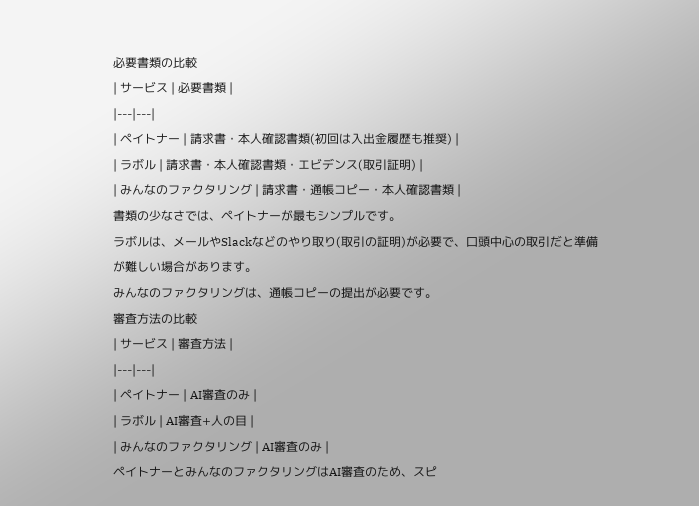必要書類の比較
| サービス | 必要書類 |
|---|---|
| ペイトナー | 請求書・本人確認書類(初回は入出金履歴も推奨) |
| ラボル | 請求書・本人確認書類・エビデンス(取引証明) |
| みんなのファクタリング | 請求書・通帳コピー・本人確認書類 |
書類の少なさでは、ペイトナーが最もシンプルです。
ラボルは、メールやSlackなどのやり取り(取引の証明)が必要で、口頭中心の取引だと準備が難しい場合があります。
みんなのファクタリングは、通帳コピーの提出が必要です。
審査方法の比較
| サービス | 審査方法 |
|---|---|
| ペイトナー | AI審査のみ |
| ラボル | AI審査+人の目 |
| みんなのファクタリング | AI審査のみ |
ペイトナーとみんなのファクタリングはAI審査のため、スピ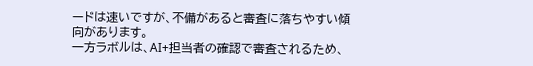ードは速いですが、不備があると審査に落ちやすい傾向があります。
一方ラボルは、AI+担当者の確認で審査されるため、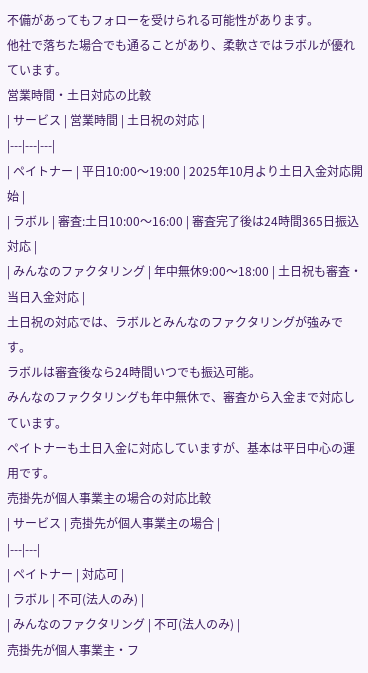不備があってもフォローを受けられる可能性があります。
他社で落ちた場合でも通ることがあり、柔軟さではラボルが優れています。
営業時間・土日対応の比較
| サービス | 営業時間 | 土日祝の対応 |
|---|---|---|
| ペイトナー | 平日10:00〜19:00 | 2025年10月より土日入金対応開始 |
| ラボル | 審査:土日10:00〜16:00 | 審査完了後は24時間365日振込対応 |
| みんなのファクタリング | 年中無休9:00〜18:00 | 土日祝も審査・当日入金対応 |
土日祝の対応では、ラボルとみんなのファクタリングが強みです。
ラボルは審査後なら24時間いつでも振込可能。
みんなのファクタリングも年中無休で、審査から入金まで対応しています。
ペイトナーも土日入金に対応していますが、基本は平日中心の運用です。
売掛先が個人事業主の場合の対応比較
| サービス | 売掛先が個人事業主の場合 |
|---|---|
| ペイトナー | 対応可 |
| ラボル | 不可(法人のみ) |
| みんなのファクタリング | 不可(法人のみ) |
売掛先が個人事業主・フ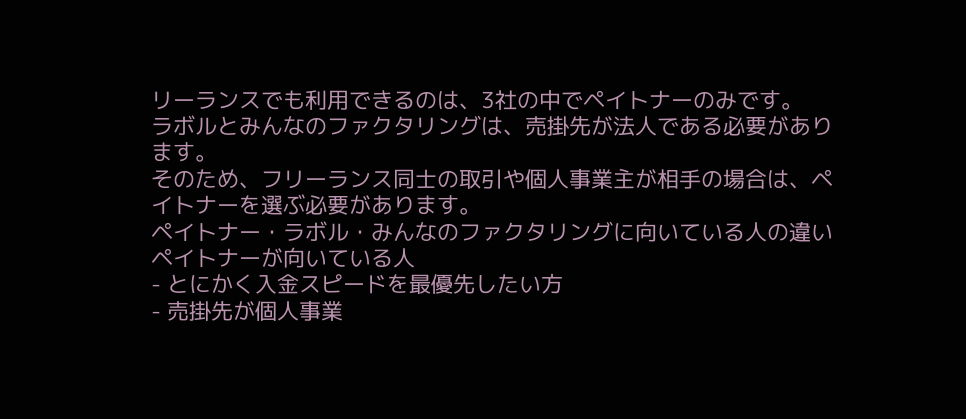リーランスでも利用できるのは、3社の中でペイトナーのみです。
ラボルとみんなのファクタリングは、売掛先が法人である必要があります。
そのため、フリーランス同士の取引や個人事業主が相手の場合は、ペイトナーを選ぶ必要があります。
ペイトナー・ラボル・みんなのファクタリングに向いている人の違い
ペイトナーが向いている人
- とにかく入金スピードを最優先したい方
- 売掛先が個人事業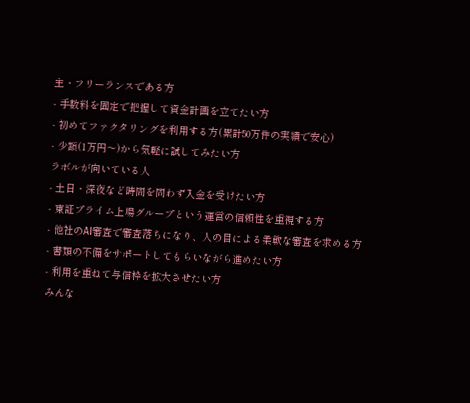主・フリーランスである方
- 手数料を固定で把握して資金計画を立てたい方
- 初めてファクタリングを利用する方(累計50万件の実績で安心)
- 少額(1万円〜)から気軽に試してみたい方
ラボルが向いている人
- 土日・深夜など時間を問わず入金を受けたい方
- 東証プライム上場グループという運営の信頼性を重視する方
- 他社のAI審査で審査落ちになり、人の目による柔軟な審査を求める方
- 書類の不備をサポートしてもらいながら進めたい方
- 利用を重ねて与信枠を拡大させたい方
みんな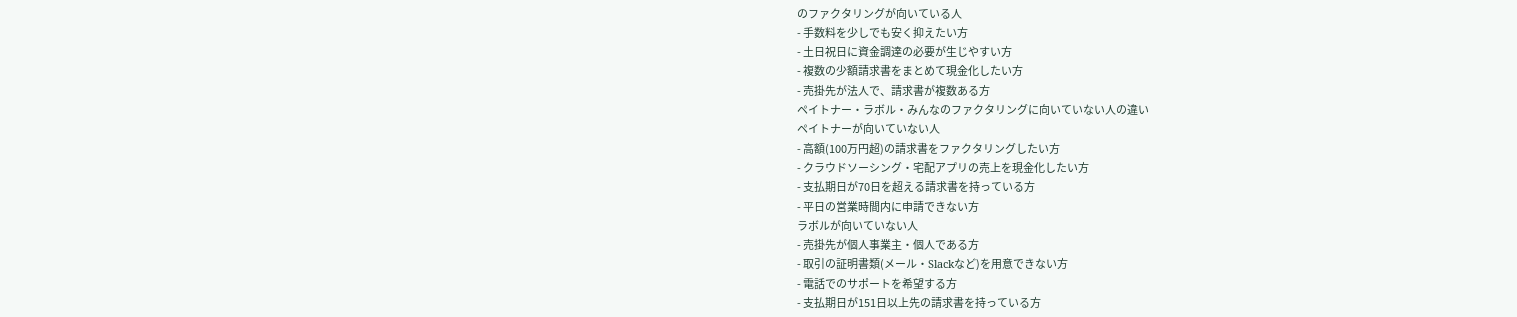のファクタリングが向いている人
- 手数料を少しでも安く抑えたい方
- 土日祝日に資金調達の必要が生じやすい方
- 複数の少額請求書をまとめて現金化したい方
- 売掛先が法人で、請求書が複数ある方
ペイトナー・ラボル・みんなのファクタリングに向いていない人の違い
ペイトナーが向いていない人
- 高額(100万円超)の請求書をファクタリングしたい方
- クラウドソーシング・宅配アプリの売上を現金化したい方
- 支払期日が70日を超える請求書を持っている方
- 平日の営業時間内に申請できない方
ラボルが向いていない人
- 売掛先が個人事業主・個人である方
- 取引の証明書類(メール・Slackなど)を用意できない方
- 電話でのサポートを希望する方
- 支払期日が151日以上先の請求書を持っている方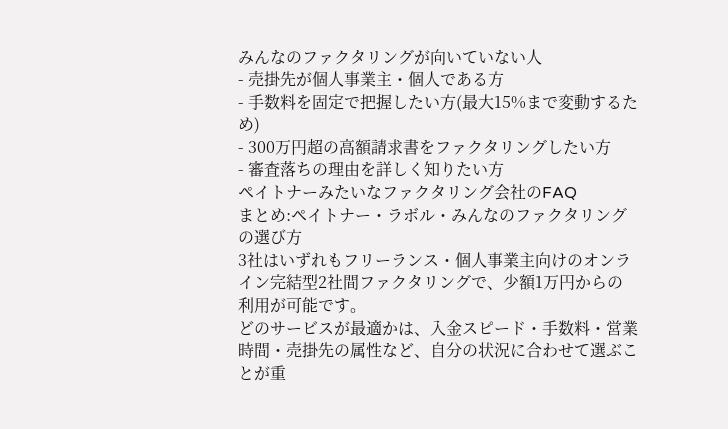みんなのファクタリングが向いていない人
- 売掛先が個人事業主・個人である方
- 手数料を固定で把握したい方(最大15%まで変動するため)
- 300万円超の高額請求書をファクタリングしたい方
- 審査落ちの理由を詳しく知りたい方
ペイトナーみたいなファクタリング会社のFAQ
まとめ:ペイトナー・ラボル・みんなのファクタリングの選び方
3社はいずれもフリーランス・個人事業主向けのオンライン完結型2社間ファクタリングで、少額1万円からの利用が可能です。
どのサービスが最適かは、入金スピード・手数料・営業時間・売掛先の属性など、自分の状況に合わせて選ぶことが重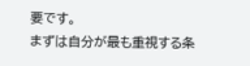要です。
まずは自分が最も重視する条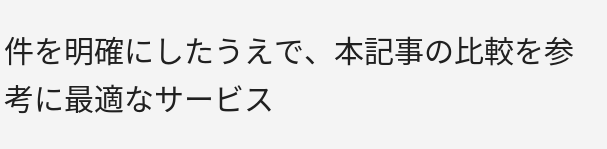件を明確にしたうえで、本記事の比較を参考に最適なサービス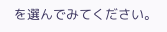を選んでみてください。